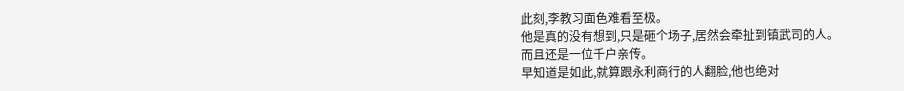此刻,李教习面色难看至极。
他是真的没有想到,只是砸个场子,居然会牵扯到镇武司的人。
而且还是一位千户亲传。
早知道是如此,就算跟永利商行的人翻脸,他也绝对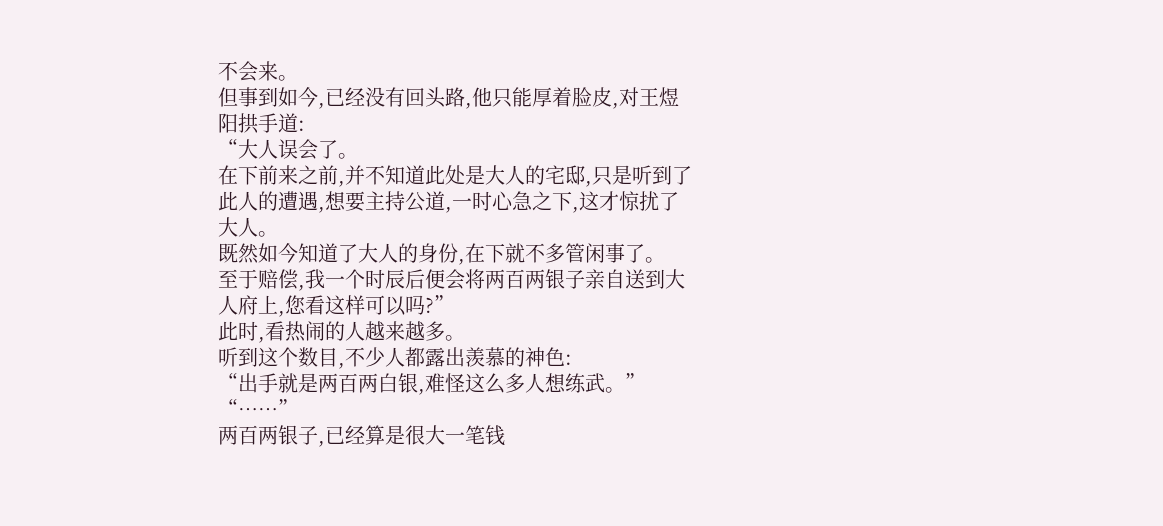不会来。
但事到如今,已经没有回头路,他只能厚着脸皮,对王煜阳拱手道:
“大人误会了。
在下前来之前,并不知道此处是大人的宅邸,只是听到了此人的遭遇,想要主持公道,一时心急之下,这才惊扰了大人。
既然如今知道了大人的身份,在下就不多管闲事了。
至于赔偿,我一个时辰后便会将两百两银子亲自送到大人府上,您看这样可以吗?”
此时,看热闹的人越来越多。
听到这个数目,不少人都露出羡慕的神色:
“出手就是两百两白银,难怪这么多人想练武。”
“……”
两百两银子,已经算是很大一笔钱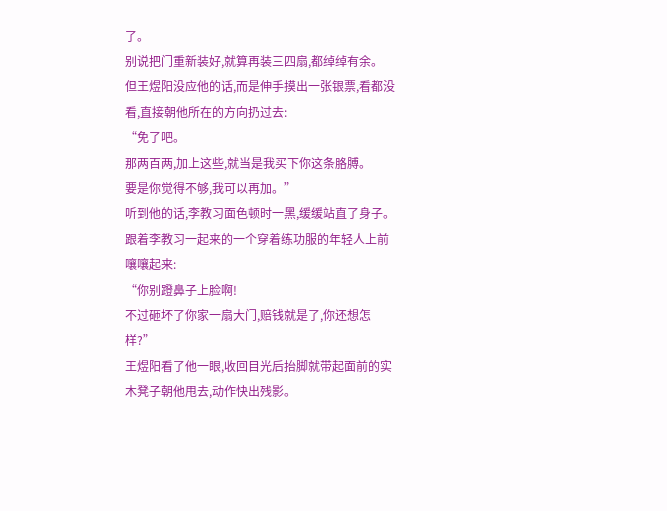了。
别说把门重新装好,就算再装三四扇,都绰绰有余。
但王煜阳没应他的话,而是伸手摸出一张银票,看都没看,直接朝他所在的方向扔过去:
“免了吧。
那两百两,加上这些,就当是我买下你这条胳膊。
要是你觉得不够,我可以再加。”
听到他的话,李教习面色顿时一黑,缓缓站直了身子。
跟着李教习一起来的一个穿着练功服的年轻人上前嚷嚷起来:
“你别蹬鼻子上脸啊!
不过砸坏了你家一扇大门,赔钱就是了,你还想怎样?”
王煜阳看了他一眼,收回目光后抬脚就带起面前的实木凳子朝他甩去,动作快出残影。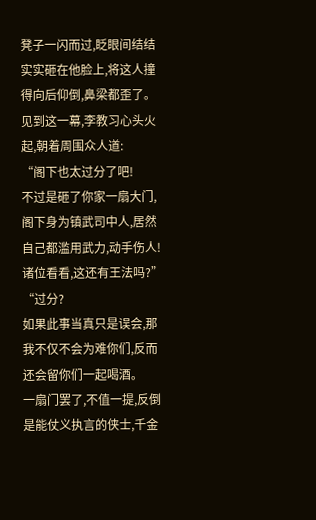凳子一闪而过,眨眼间结结实实砸在他脸上,将这人撞得向后仰倒,鼻梁都歪了。
见到这一幕,李教习心头火起,朝着周围众人道:
“阁下也太过分了吧!
不过是砸了你家一扇大门,阁下身为镇武司中人,居然自己都滥用武力,动手伤人!
诸位看看,这还有王法吗?”
“过分?
如果此事当真只是误会,那我不仅不会为难你们,反而还会留你们一起喝酒。
一扇门罢了,不值一提,反倒是能仗义执言的侠士,千金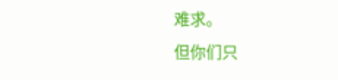难求。
但你们只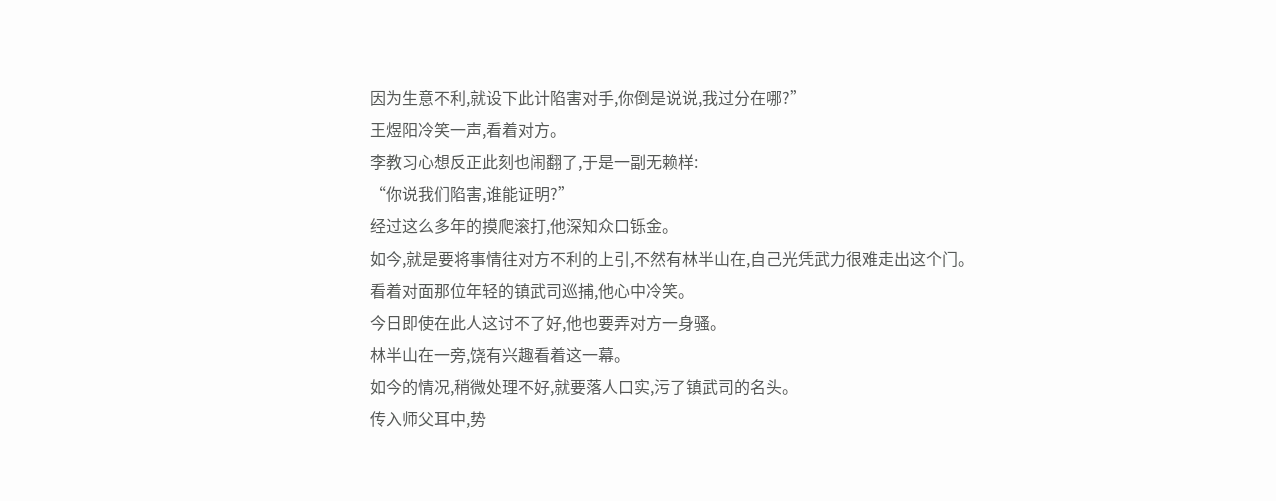因为生意不利,就设下此计陷害对手,你倒是说说,我过分在哪?”
王煜阳冷笑一声,看着对方。
李教习心想反正此刻也闹翻了,于是一副无赖样:
“你说我们陷害,谁能证明?”
经过这么多年的摸爬滚打,他深知众口铄金。
如今,就是要将事情往对方不利的上引,不然有林半山在,自己光凭武力很难走出这个门。
看着对面那位年轻的镇武司巡捕,他心中冷笑。
今日即使在此人这讨不了好,他也要弄对方一身骚。
林半山在一旁,饶有兴趣看着这一幕。
如今的情况,稍微处理不好,就要落人口实,污了镇武司的名头。
传入师父耳中,势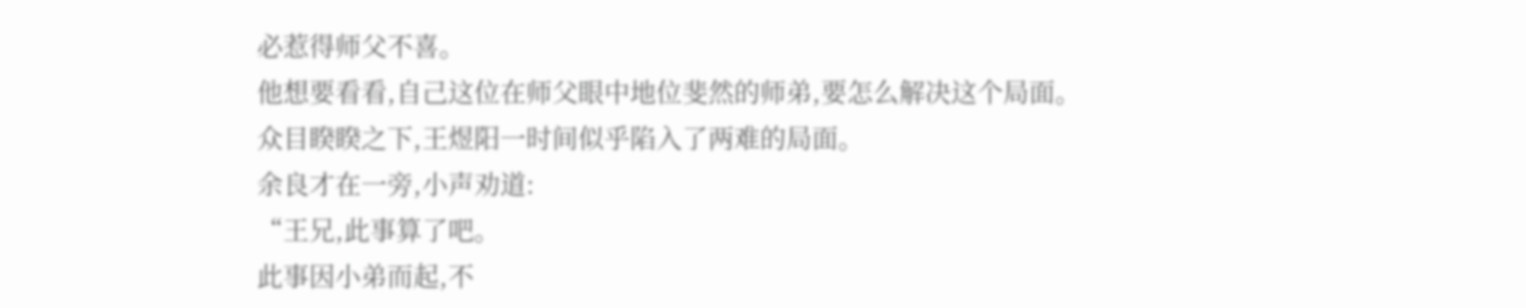必惹得师父不喜。
他想要看看,自己这位在师父眼中地位斐然的师弟,要怎么解决这个局面。
众目睽睽之下,王煜阳一时间似乎陷入了两难的局面。
余良才在一旁,小声劝道:
“王兄,此事算了吧。
此事因小弟而起,不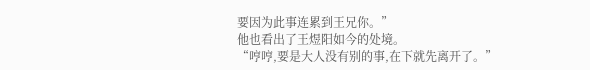要因为此事连累到王兄你。”
他也看出了王煜阳如今的处境。
“哼哼,要是大人没有别的事,在下就先离开了。”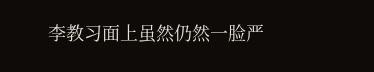李教习面上虽然仍然一脸严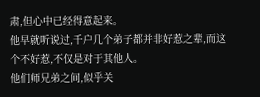肃,但心中已经得意起来。
他早就听说过,千户几个弟子都并非好惹之辈,而这个不好惹,不仅是对于其他人。
他们师兄弟之间,似乎关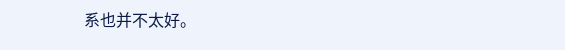系也并不太好。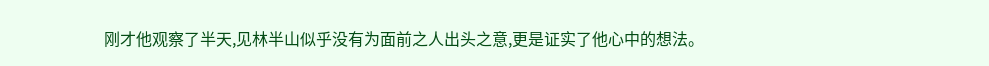刚才他观察了半天,见林半山似乎没有为面前之人出头之意,更是证实了他心中的想法。